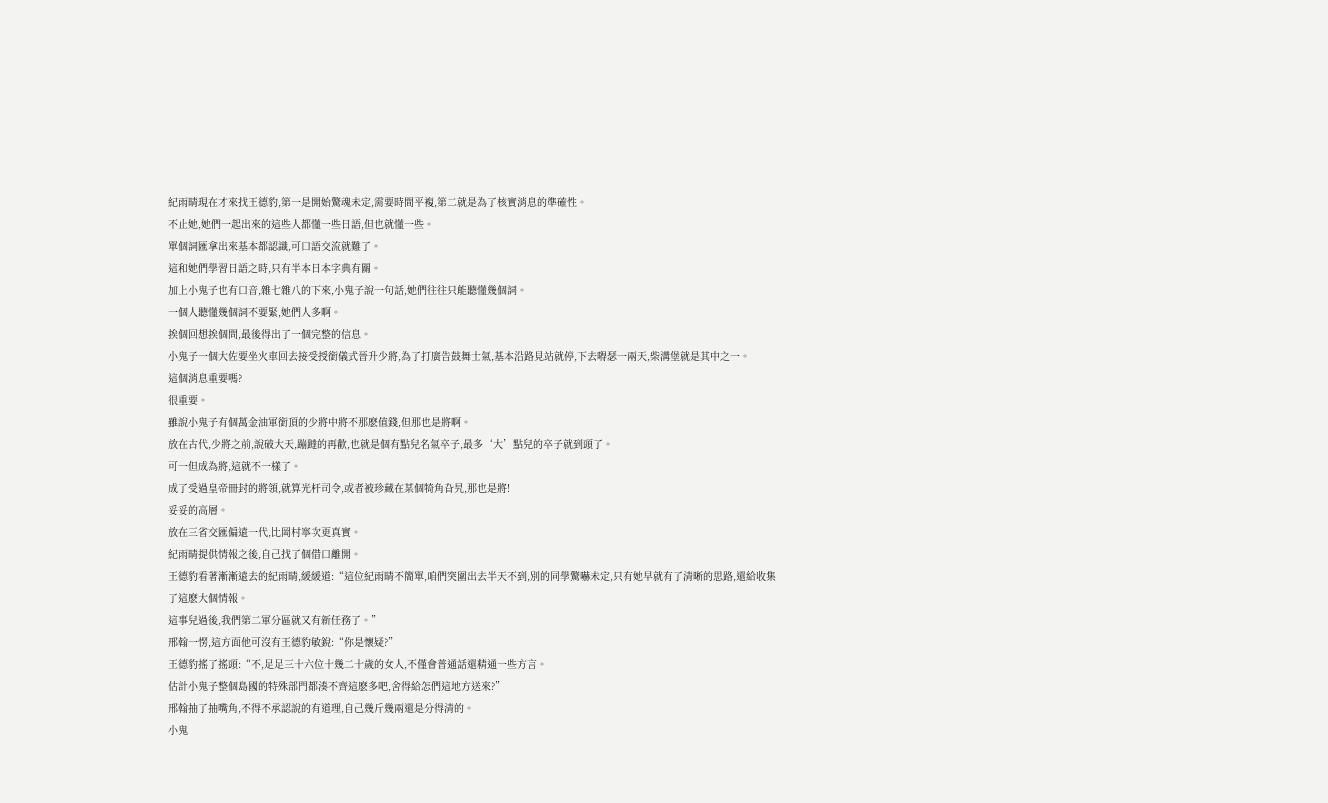紀雨晴現在才來找王德豹,第一是開始驚魂未定,需要時間平複,第二就是為了核實消息的準確性。
不止她,她們一起出來的這些人都懂一些日語,但也就懂一些。
單個詞匯拿出來基本都認識,可口語交流就難了。
這和她們學習日語之時,只有半本日本字典有關。
加上小鬼子也有口音,雜七雜八的下來,小鬼子說一句話,她們往往只能聽懂幾個詞。
一個人聽懂幾個詞不要緊,她們人多啊。
挨個回想挨個問,最後得出了一個完整的信息。
小鬼子一個大佐要坐火車回去接受授銜儀式晉升少將,為了打廣告鼓舞士氣,基本沿路見站就停,下去嘚瑟一兩天,柴溝堡就是其中之一。
這個消息重要嗎?
很重要。
雖說小鬼子有個萬金油軍銜頂的少將中將不那麽值錢,但那也是將啊。
放在古代,少將之前,說破大天,蹦躂的再歡,也就是個有點兒名氣卒子,最多‘大’點兒的卒子就到頭了。
可一但成為將,這就不一樣了。
成了受過皇帝冊封的將領,就算光杆司令,或者被珍藏在某個犄角旮旯,那也是將!
妥妥的高層。
放在三省交匯偏遠一代,比岡村寧次更真實。
紀雨晴提供情報之後,自己找了個借口離開。
王德豹看著漸漸遠去的紀雨晴,緩緩道:“這位紀雨晴不簡單,咱們突圍出去半天不到,別的同學驚嚇未定,只有她早就有了清晰的思路,還給收集了這麽大個情報。
這事兒過後,我們第二軍分區就又有新任務了。”
邢翰一愣,這方面他可沒有王德豹敏銳:“你是懷疑?”
王德豹搖了搖頭:“不,足足三十六位十幾二十歲的女人,不僅會普通話還精通一些方言。
估計小鬼子整個島國的特殊部門都湊不齊這麽多吧,舍得給怎們這地方送來?”
邢翰抽了抽嘴角,不得不承認說的有道理,自己幾斤幾兩還是分得清的。
小鬼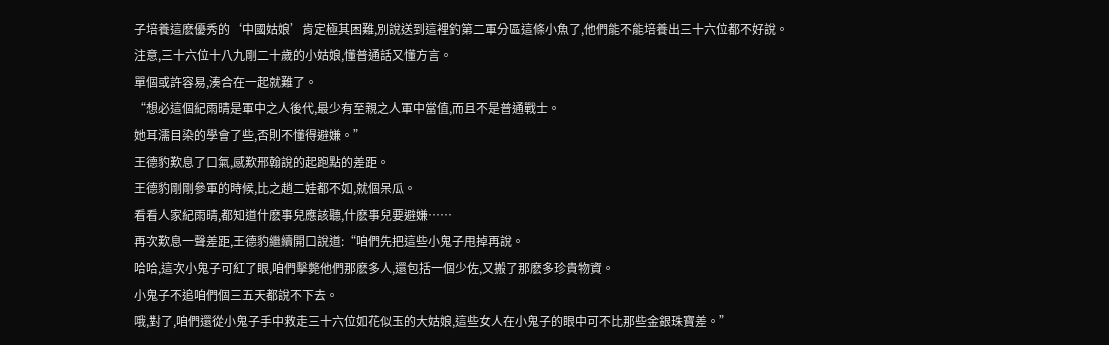子培養這麽優秀的‘中國姑娘’肯定極其困難,別說送到這裡釣第二軍分區這條小魚了,他們能不能培養出三十六位都不好說。
注意,三十六位十八九剛二十歲的小姑娘,懂普通話又懂方言。
單個或許容易,湊合在一起就難了。
“想必這個紀雨晴是軍中之人後代,最少有至親之人軍中當值,而且不是普通戰士。
她耳濡目染的學會了些,否則不懂得避嫌。”
王德豹歎息了口氣,感歎邢翰說的起跑點的差距。
王德豹剛剛參軍的時候,比之趙二娃都不如,就個呆瓜。
看看人家紀雨晴,都知道什麽事兒應該聽,什麽事兒要避嫌……
再次歎息一聲差距,王德豹繼續開口說道:“咱們先把這些小鬼子甩掉再說。
哈哈,這次小鬼子可紅了眼,咱們擊斃他們那麽多人,還包括一個少佐,又搬了那麽多珍貴物資。
小鬼子不追咱們個三五天都說不下去。
哦,對了,咱們還從小鬼子手中救走三十六位如花似玉的大姑娘,這些女人在小鬼子的眼中可不比那些金銀珠寶差。”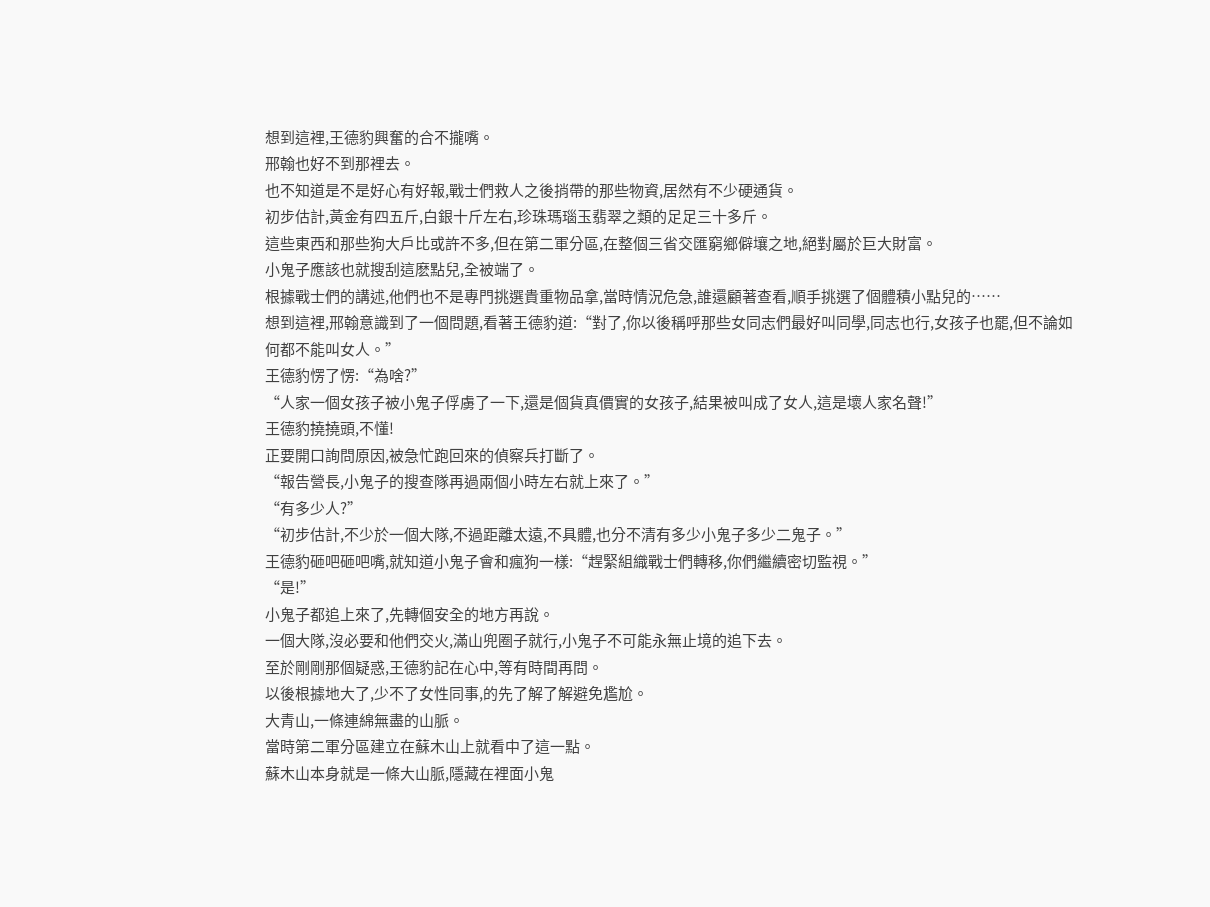想到這裡,王德豹興奮的合不攏嘴。
邢翰也好不到那裡去。
也不知道是不是好心有好報,戰士們救人之後捎帶的那些物資,居然有不少硬通貨。
初步估計,黃金有四五斤,白銀十斤左右,珍珠瑪瑙玉翡翠之類的足足三十多斤。
這些東西和那些狗大戶比或許不多,但在第二軍分區,在整個三省交匯窮鄉僻壤之地,絕對屬於巨大財富。
小鬼子應該也就搜刮這麽點兒,全被端了。
根據戰士們的講述,他們也不是專門挑選貴重物品拿,當時情況危急,誰還顧著查看,順手挑選了個體積小點兒的……
想到這裡,邢翰意識到了一個問題,看著王德豹道:“對了,你以後稱呼那些女同志們最好叫同學,同志也行,女孩子也罷,但不論如何都不能叫女人。”
王德豹愣了愣:“為啥?”
“人家一個女孩子被小鬼子俘虜了一下,還是個貨真價實的女孩子,結果被叫成了女人,這是壞人家名聲!”
王德豹撓撓頭,不懂!
正要開口詢問原因,被急忙跑回來的偵察兵打斷了。
“報告營長,小鬼子的搜查隊再過兩個小時左右就上來了。”
“有多少人?”
“初步估計,不少於一個大隊,不過距離太遠,不具體,也分不清有多少小鬼子多少二鬼子。”
王德豹砸吧砸吧嘴,就知道小鬼子會和瘋狗一樣:“趕緊組織戰士們轉移,你們繼續密切監視。”
“是!”
小鬼子都追上來了,先轉個安全的地方再說。
一個大隊,沒必要和他們交火,滿山兜圈子就行,小鬼子不可能永無止境的追下去。
至於剛剛那個疑惑,王德豹記在心中,等有時間再問。
以後根據地大了,少不了女性同事,的先了解了解避免尷尬。
大青山,一條連綿無盡的山脈。
當時第二軍分區建立在蘇木山上就看中了這一點。
蘇木山本身就是一條大山脈,隱藏在裡面小鬼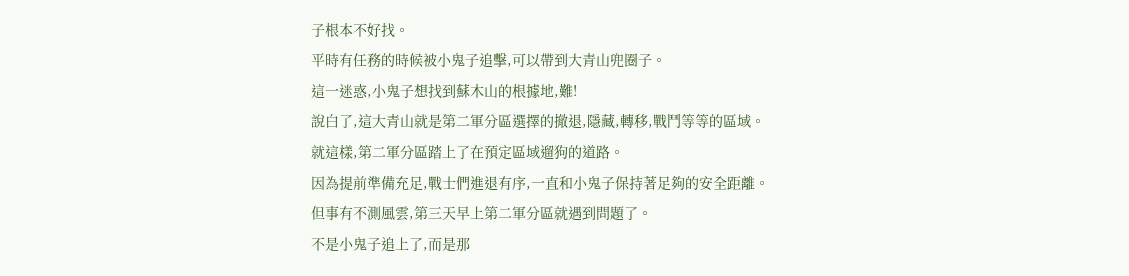子根本不好找。
平時有任務的時候被小鬼子追擊,可以帶到大青山兜圈子。
這一迷惑,小鬼子想找到蘇木山的根據地,難!
說白了,這大青山就是第二軍分區選擇的撤退,隱藏,轉移,戰鬥等等的區域。
就這樣,第二軍分區踏上了在預定區域遛狗的道路。
因為提前準備充足,戰士們進退有序,一直和小鬼子保持著足夠的安全距離。
但事有不測風雲,第三天早上第二軍分區就遇到問題了。
不是小鬼子追上了,而是那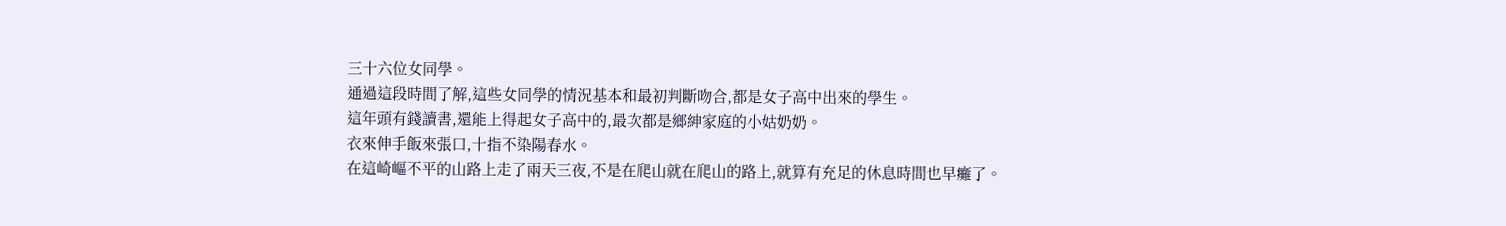三十六位女同學。
通過這段時間了解,這些女同學的情況基本和最初判斷吻合,都是女子高中出來的學生。
這年頭有錢讀書,還能上得起女子高中的,最次都是鄉紳家庭的小姑奶奶。
衣來伸手飯來張口,十指不染陽春水。
在這崎嶇不平的山路上走了兩天三夜,不是在爬山就在爬山的路上,就算有充足的休息時間也早癱了。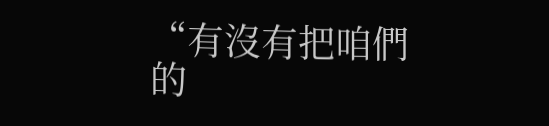“有沒有把咱們的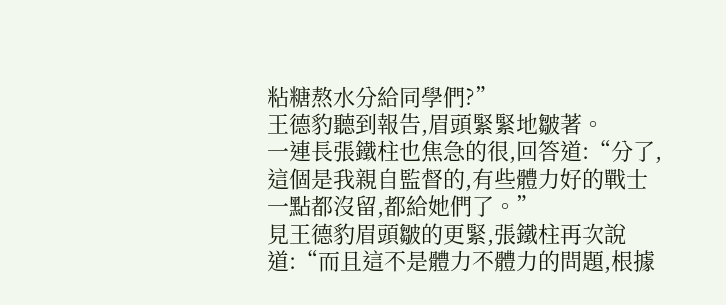粘糖熬水分給同學們?”
王德豹聽到報告,眉頭緊緊地皺著。
一連長張鐵柱也焦急的很,回答道:“分了,這個是我親自監督的,有些體力好的戰士一點都沒留,都給她們了。”
見王德豹眉頭皺的更緊,張鐵柱再次說道:“而且這不是體力不體力的問題,根據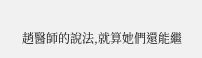趙醫師的說法,就算她們還能繼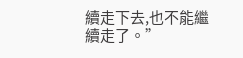續走下去,也不能繼續走了。”